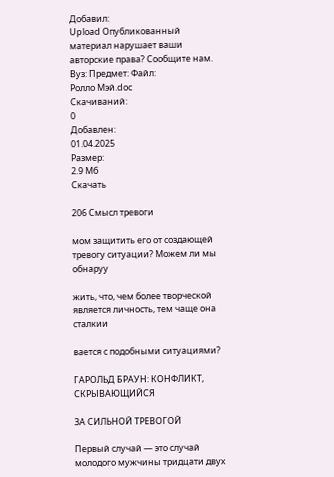Добавил:
Upload Опубликованный материал нарушает ваши авторские права? Сообщите нам.
Вуз: Предмет: Файл:
Ролло Мэй.doc
Скачиваний:
0
Добавлен:
01.04.2025
Размер:
2.9 Mб
Скачать

206 Смысл тревоги

мом защитить его от создающей тревогу ситуации? Можем ли мы обнаруу

жить, что, чем более творческой является личность, тем чаще она сталкии

вается с подобными ситуациями?

ГАРОЛЬД БРАУН: КОНФЛИКТ, СКРЫВАЮЩИЙСЯ

ЗА СИЛЬНОЙ ТРЕВОГОЙ

Первый случай — это случай молодого мужчины тридцати двух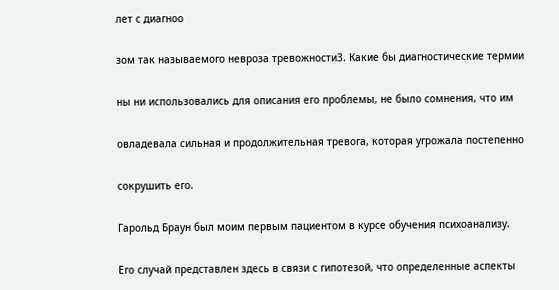лет с диагноо

зом так называемого невроза тревожности3. Какие бы диагностические термии

ны ни использовались для описания его проблемы, не было сомнения, что им

овладевала сильная и продолжительная тревога, которая угрожала постепенно

сокрушить его.

Гарольд Браун был моим первым пациентом в курсе обучения психоанализу.

Его случай представлен здесь в связи с гипотезой, что определенные аспекты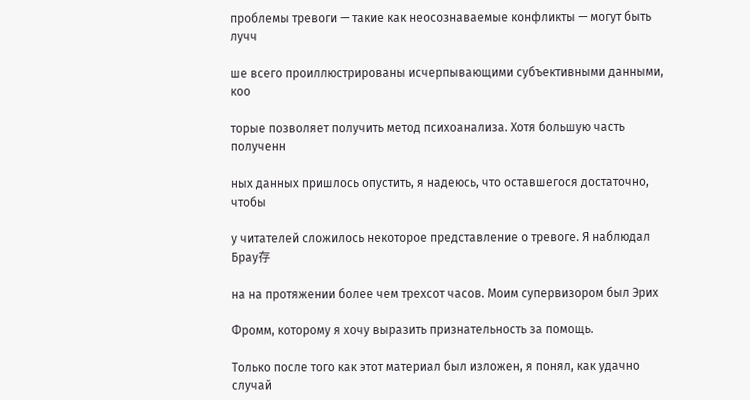проблемы тревоги — такие как неосознаваемые конфликты — могут быть лучч

ше всего проиллюстрированы исчерпывающими субъективными данными, коо

торые позволяет получить метод психоанализа. Хотя большую часть полученн

ных данных пришлось опустить, я надеюсь, что оставшегося достаточно, чтобы

у читателей сложилось некоторое представление о тревоге. Я наблюдал Брау存

на на протяжении более чем трехсот часов. Моим супервизором был Эрих

Фромм, которому я хочу выразить признательность за помощь.

Только после того как этот материал был изложен, я понял, как удачно случай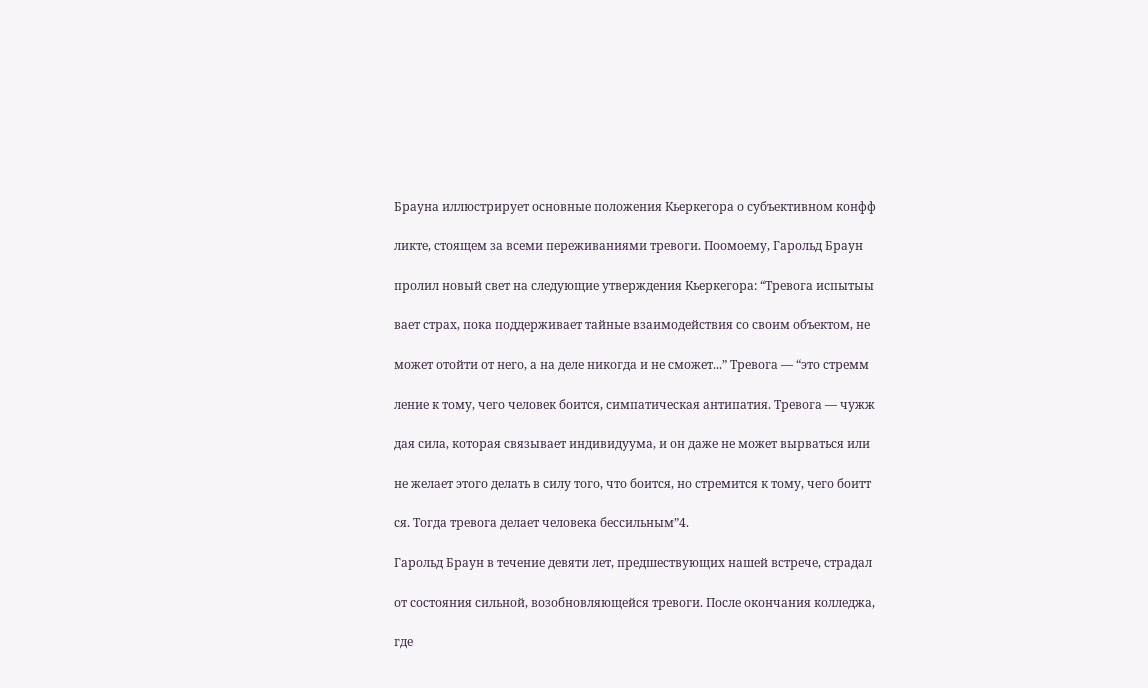Брауна иллюстрирует основные положения Кьеркегора о субъективном конфф

ликте, стоящем за всеми переживаниями тревоги. Поомоему, Гарольд Браун

пролил новый свет на следующие утверждения Кьеркегора: “Тревога испытыы

вает страх, пока поддерживает тайные взаимодействия со своим объектом, не

может отойти от него, а на деле никогда и не сможет...” Тревога — “это стремм

ление к тому, чего человек боится, симпатическая антипатия. Тревога — чужж

дая сила, которая связывает индивидуума, и он даже не может вырваться или

не желает этого делать в силу того, что боится, но стремится к тому, чего боитт

ся. Тогда тревога делает человека бессильным”4.

Гарольд Браун в течение девяти лет, предшествующих нашей встрече, страдал

от состояния сильной, возобновляющейся тревоги. После окончания колледжа,

где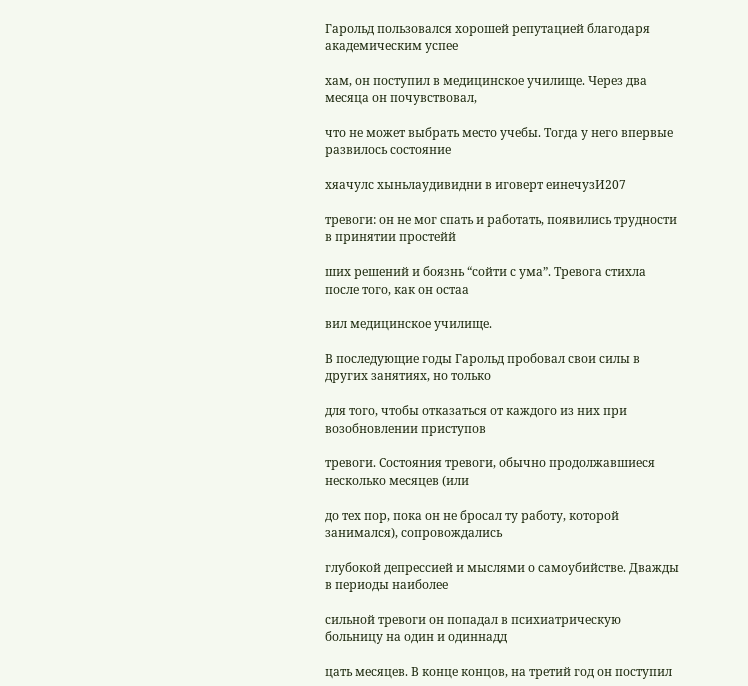Гарольд пользовался хорошей репутацией благодаря академическим успее

хам, он поступил в медицинское училище. Через два месяца он почувствовал,

что не может выбрать место учебы. Тогда у него впервые развилось состояние

хяачулс хыньлаудивидни в иговерт еинечузИ207

тревоги: он не мог спать и работать, появились трудности в принятии простейй

ших решений и боязнь “сойти с ума”. Тревога стихла после того, как он остаа

вил медицинское училище.

В последующие годы Гарольд пробовал свои силы в других занятиях, но только

для того, чтобы отказаться от каждого из них при возобновлении приступов

тревоги. Состояния тревоги, обычно продолжавшиеся несколько месяцев (или

до тех пор, пока он не бросал ту работу, которой занимался), сопровождались

глубокой депрессией и мыслями о самоубийстве. Дважды в периоды наиболее

сильной тревоги он попадал в психиатрическую больницу на один и одиннадд

цать месяцев. В конце концов, на третий год он поступил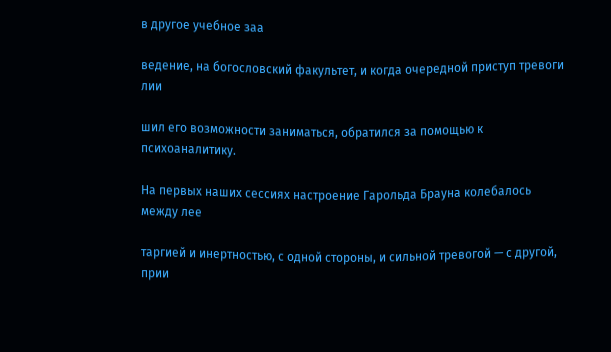в другое учебное заа

ведение, на богословский факультет, и когда очередной приступ тревоги лии

шил его возможности заниматься, обратился за помощью к психоаналитику.

На первых наших сессиях настроение Гарольда Брауна колебалось между лее

таргией и инертностью, с одной стороны, и сильной тревогой — с другой, прии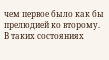чем первое было как бы прелюдией ко второму. В таких состояниях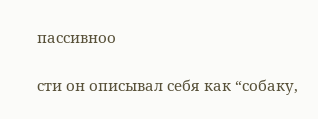пассивноо

сти он описывал себя как “собаку,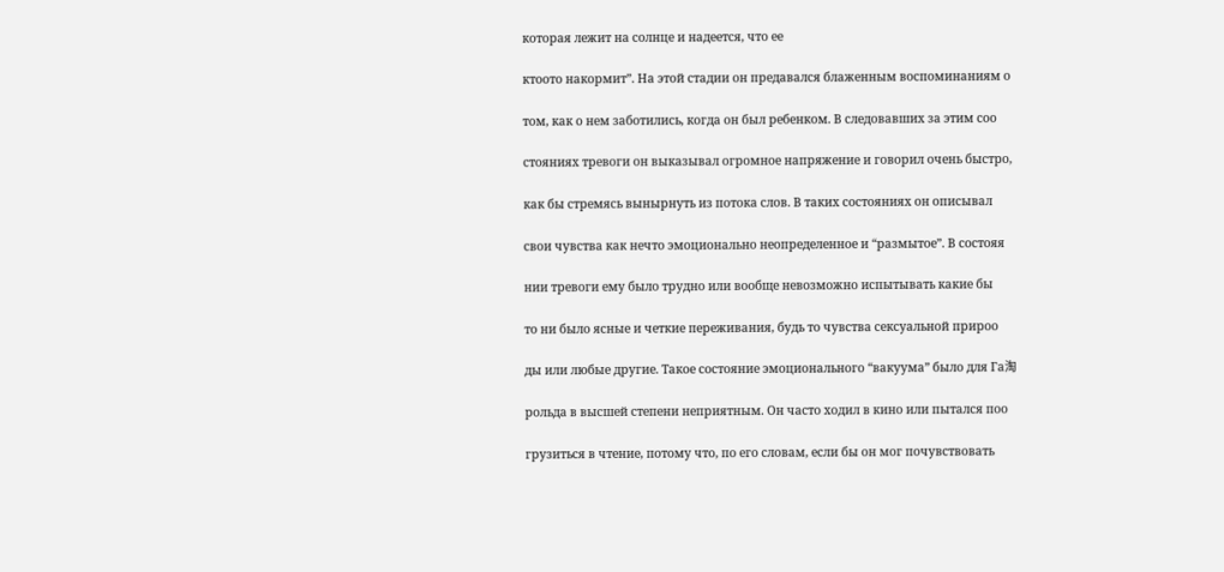которая лежит на солнце и надеется, что ее

ктоото накормит”. На этой стадии он предавался блаженным воспоминаниям о

том, как о нем заботились, когда он был ребенком. В следовавших за этим соо

стояниях тревоги он выказывал огромное напряжение и говорил очень быстро,

как бы стремясь вынырнуть из потока слов. В таких состояниях он описывал

свои чувства как нечто эмоционально неопределенное и “размытое”. В состояя

нии тревоги ему было трудно или вообще невозможно испытывать какие бы

то ни было ясные и четкие переживания, будь то чувства сексуальной прироо

ды или любые другие. Такое состояние эмоционального “вакуума” было для Га淘

рольда в высшей степени неприятным. Он часто ходил в кино или пытался поо

грузиться в чтение, потому что, по его словам, если бы он мог почувствовать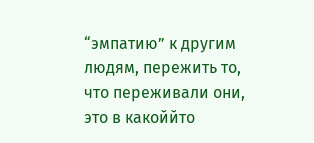“эмпатию” к другим людям, пережить то, что переживали они, это в какоййто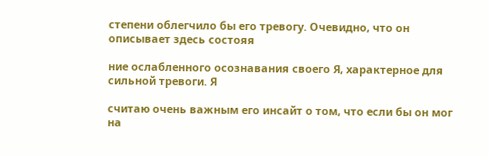степени облегчило бы его тревогу. Очевидно, что он описывает здесь состояя

ние ослабленного осознавания своего Я, характерное для сильной тревоги. Я

считаю очень важным его инсайт о том, что если бы он мог на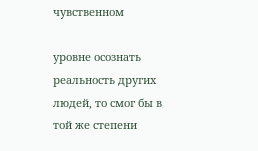чувственном

уровне осознать реальность других людей, то смог бы в той же степени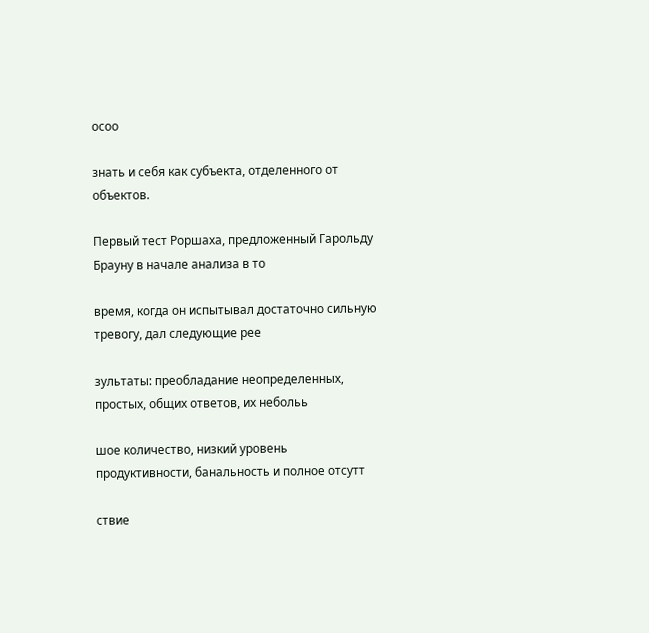осоо

знать и себя как субъекта, отделенного от объектов.

Первый тест Роршаха, предложенный Гарольду Брауну в начале анализа в то

время, когда он испытывал достаточно сильную тревогу, дал следующие рее

зультаты: преобладание неопределенных, простых, общих ответов, их небольь

шое количество, низкий уровень продуктивности, банальность и полное отсутт

ствие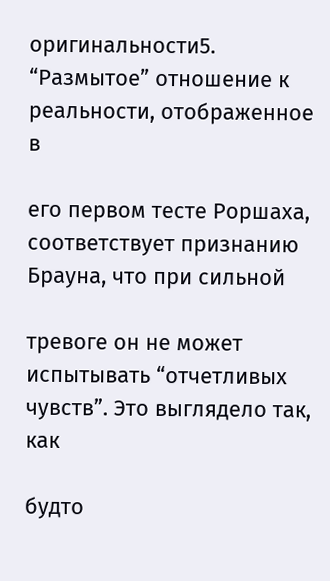оригинальности5. “Размытое” отношение к реальности, отображенное в

его первом тесте Роршаха, соответствует признанию Брауна, что при сильной

тревоге он не может испытывать “отчетливых чувств”. Это выглядело так, как

будто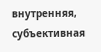внутренняя, субъективная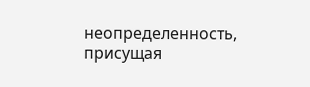неопределенность, присущая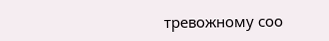тревожному соо